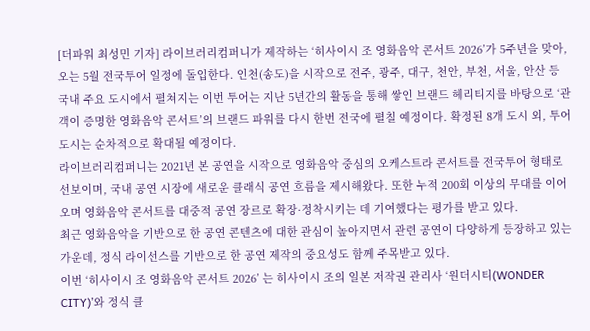[더파워 최성민 기자] 라이브러리컴퍼니가 제작하는 ‘히사이시 조 영화음악 콘서트 2026’가 5주년을 맞아, 오는 5월 전국투어 일정에 돌입한다. 인천(송도)을 시작으로 전주, 광주, 대구, 천안, 부천, 서울, 안산 등 국내 주요 도시에서 펼쳐지는 이번 투어는 지난 5년간의 활동을 통해 쌓인 브랜드 헤리티지를 바탕으로 ‘관객이 증명한 영화음악 콘서트’의 브랜드 파워를 다시 한번 전국에 펼칠 예정이다. 확정된 8개 도시 외, 투어 도시는 순차적으로 확대될 예정이다.
라이브러리컴퍼니는 2021년 본 공연을 시작으로 영화음악 중심의 오케스트라 콘서트를 전국투어 형태로 선보이며, 국내 공연 시장에 새로운 클래식 공연 흐름을 제시해왔다. 또한 누적 200회 이상의 무대를 이어오며 영화음악 콘서트를 대중적 공연 장르로 확장·정착시키는 데 기여했다는 평가를 받고 있다.
최근 영화음악을 기반으로 한 공연 콘텐츠에 대한 관심이 높아지면서 관련 공연이 다양하게 등장하고 있는 가운데, 정식 라이선스를 기반으로 한 공연 제작의 중요성도 함께 주목받고 있다.
이번 ‘히사이시 조 영화음악 콘서트 2026’ 는 히사이시 조의 일본 저작권 관리사 ‘원더시티(WONDER CITY)’와 정식 클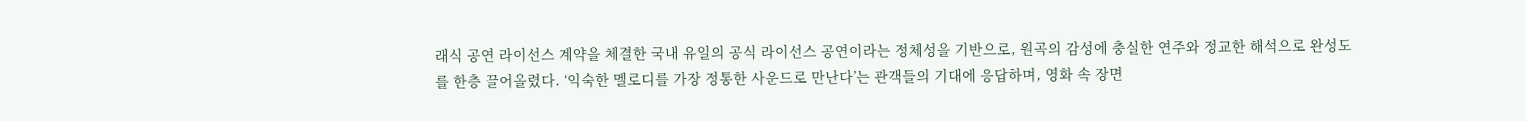래식 공연 라이선스 계약을 체결한 국내 유일의 공식 라이선스 공연이라는 정체성을 기반으로, 원곡의 감성에 충실한 연주와 정교한 해석으로 완성도를 한층 끌어올렸다. ‘익숙한 멜로디를 가장 정통한 사운드로 만난다’는 관객들의 기대에 응답하며, 영화 속 장면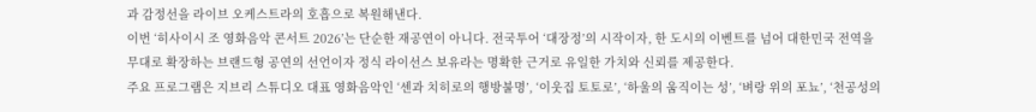과 감정선을 라이브 오케스트라의 호흡으로 복원해낸다.
이번 ‘히사이시 조 영화음악 콘서트 2026’는 단순한 재공연이 아니다. 전국투어 ‘대장정’의 시작이자, 한 도시의 이벤트를 넘어 대한민국 전역을 무대로 확장하는 브랜드형 공연의 선언이자 정식 라이선스 보유라는 명확한 근거로 유일한 가치와 신뢰를 제공한다.
주요 프로그램은 지브리 스튜디오 대표 영화음악인 ‘센과 치히로의 행방불명’, ‘이웃집 토토로’, ‘하울의 움직이는 성’, ‘벼랑 위의 포뇨’, ‘천공성의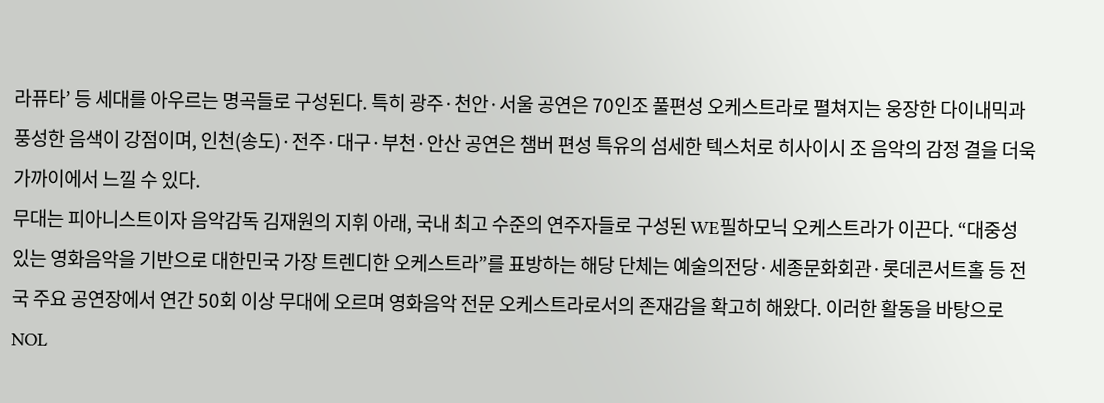라퓨타’ 등 세대를 아우르는 명곡들로 구성된다. 특히 광주·천안·서울 공연은 70인조 풀편성 오케스트라로 펼쳐지는 웅장한 다이내믹과 풍성한 음색이 강점이며, 인천(송도)·전주·대구·부천·안산 공연은 챔버 편성 특유의 섬세한 텍스처로 히사이시 조 음악의 감정 결을 더욱 가까이에서 느낄 수 있다.
무대는 피아니스트이자 음악감독 김재원의 지휘 아래, 국내 최고 수준의 연주자들로 구성된 WE필하모닉 오케스트라가 이끈다. “대중성 있는 영화음악을 기반으로 대한민국 가장 트렌디한 오케스트라”를 표방하는 해당 단체는 예술의전당·세종문화회관·롯데콘서트홀 등 전국 주요 공연장에서 연간 50회 이상 무대에 오르며 영화음악 전문 오케스트라로서의 존재감을 확고히 해왔다. 이러한 활동을 바탕으로 NOL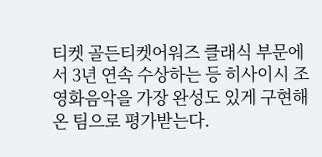티켓 골든티켓어워즈 클래식 부문에서 3년 연속 수상하는 등 히사이시 조 영화음악을 가장 완성도 있게 구현해온 팀으로 평가받는다.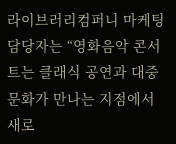라이브러리컴퍼니 마케팅 담당자는 “영화음악 콘서트는 클래식 공연과 대중문화가 만나는 지점에서 새로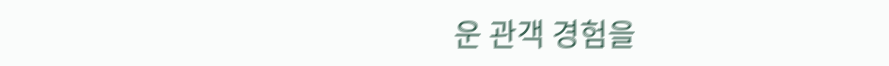운 관객 경험을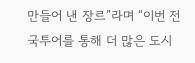만들어 낸 장르”라며 “이번 전국투어를 통해 더 많은 도시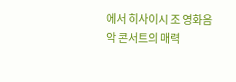에서 히사이시 조 영화음악 콘서트의 매력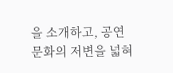을 소개하고, 공연 문화의 저변을 넓혀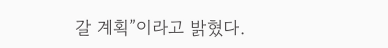갈 계획”이라고 밝혔다.